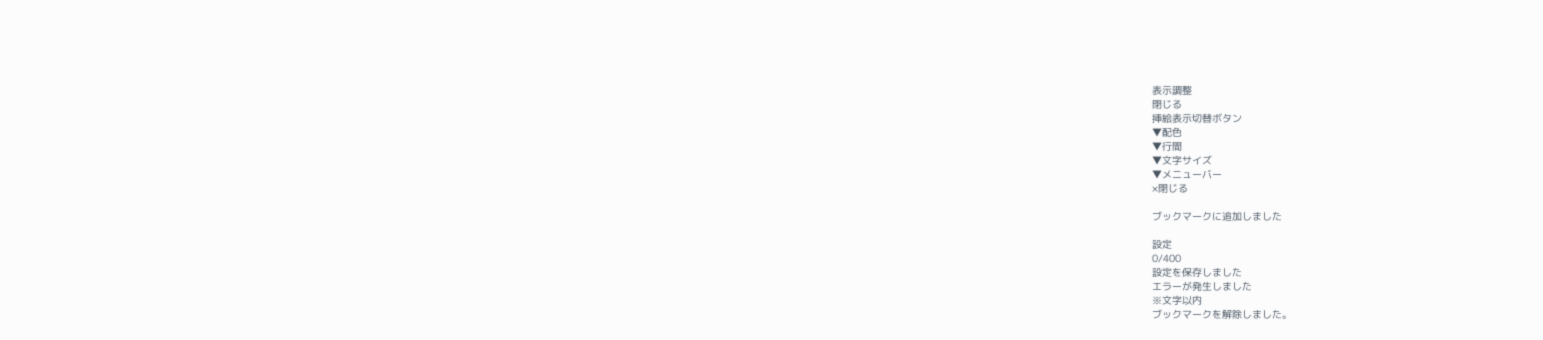表示調整
閉じる
挿絵表示切替ボタン
▼配色
▼行間
▼文字サイズ
▼メニューバー
×閉じる

ブックマークに追加しました

設定
0/400
設定を保存しました
エラーが発生しました
※文字以内
ブックマークを解除しました。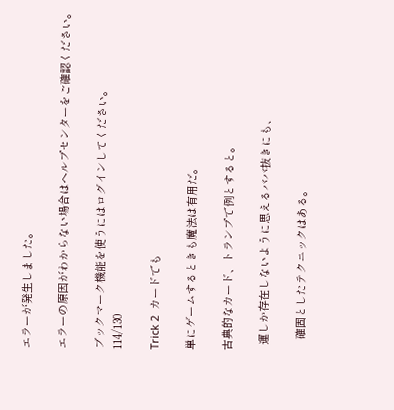エラーが発生しました。

エラーの原因がわからない場合はヘルプセンターをご確認ください。

ブックマーク機能を使うにはログインしてください。
114/130

Trick 2  カードでも

単にゲームするときも魔法は有用だ。

古典的なカード、トランプで例とすると。

  運しか存在しないように思えるババ抜きにも、

    確固としたテクニックはある。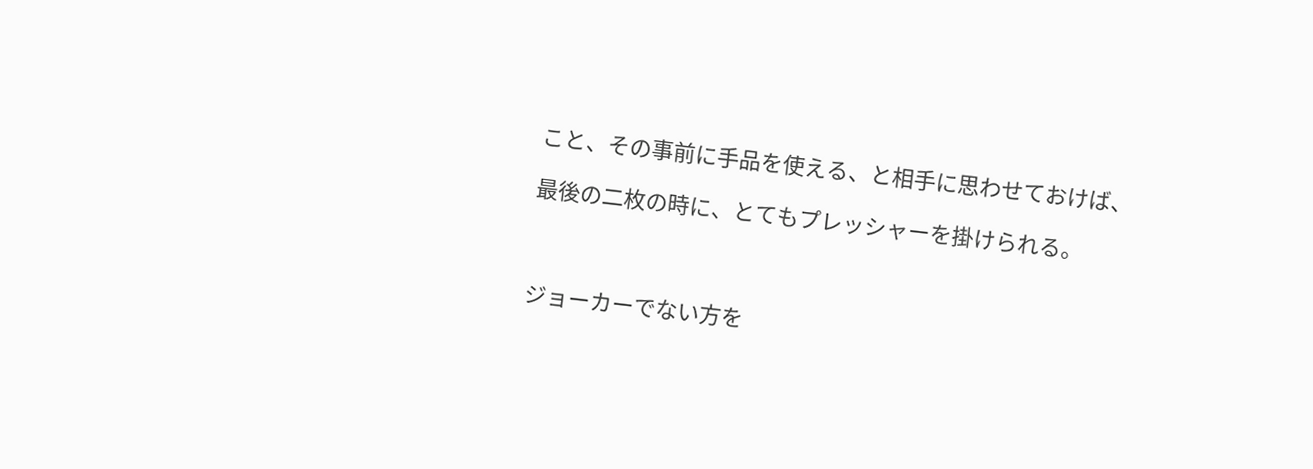こと、その事前に手品を使える、と相手に思わせておけば、

最後の二枚の時に、とてもプレッシャーを掛けられる。



ジョーカーでない方を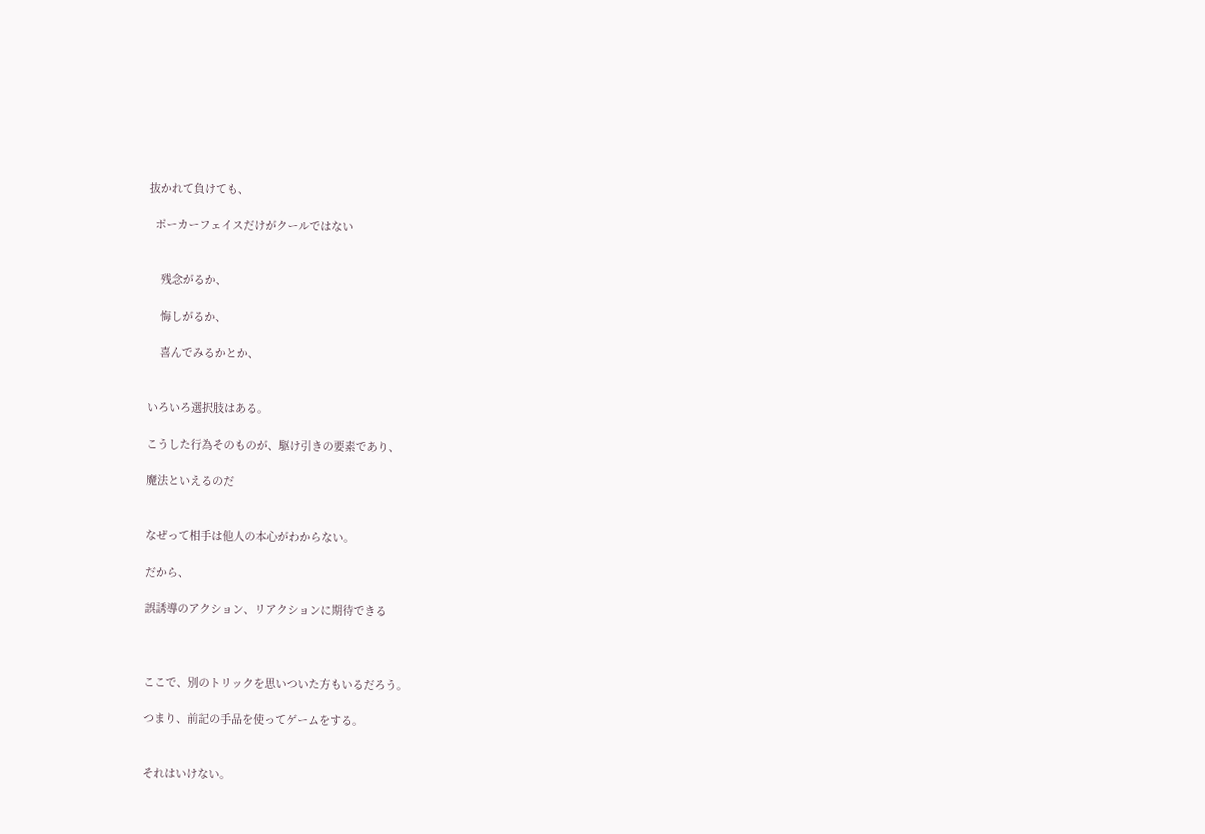抜かれて負けても、

  ポーカーフェイスだけがクールではない


    残念がるか、

    悔しがるか、

    喜んでみるかとか、


いろいろ選択肢はある。

こうした行為そのものが、駆け引きの要素であり、

魔法といえるのだ


なぜって相手は他人の本心がわからない。

だから、

誤誘導のアクション、リアクションに期待できる



ここで、別のトリックを思いついた方もいるだろう。

つまり、前記の手品を使ってゲームをする。


それはいけない。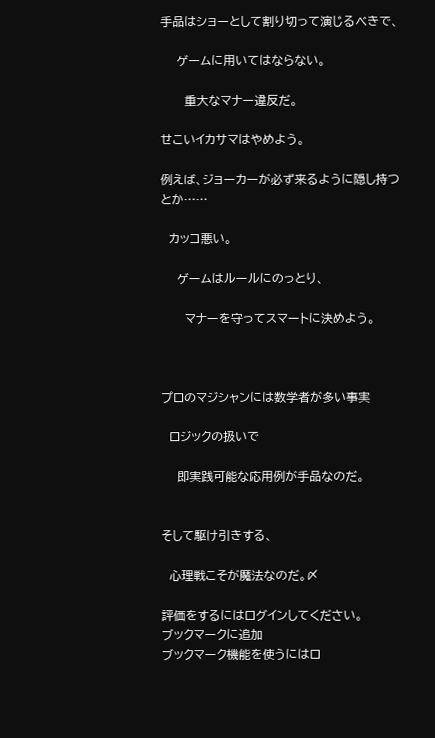手品はショーとして割り切って演じるべきで、

    ゲームに用いてはならない。

      重大なマナー違反だ。

せこいイカサマはやめよう。

例えば、ジョーカーが必ず来るように隠し持つとか……

  カッコ悪い。

    ゲームはルールにのっとり、

      マナーを守ってスマートに決めよう。



プロのマジシャンには数学者が多い事実

  ロジックの扱いで

    即実践可能な応用例が手品なのだ。


そして駆け引きする、

  心理戦こそが魔法なのだ。〆

評価をするにはログインしてください。
ブックマークに追加
ブックマーク機能を使うにはロ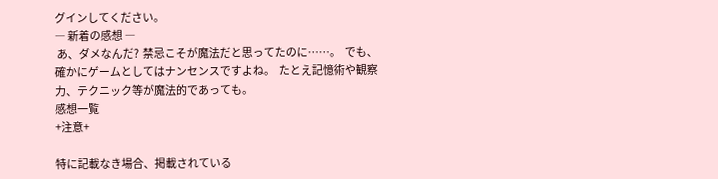グインしてください。
― 新着の感想 ―
 あ、ダメなんだ?  禁忌こそが魔法だと思ってたのに……。  でも、確かにゲームとしてはナンセンスですよね。  たとえ記憶術や観察力、テクニック等が魔法的であっても。
感想一覧
+注意+

特に記載なき場合、掲載されている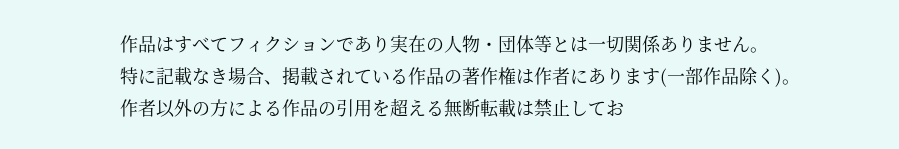作品はすべてフィクションであり実在の人物・団体等とは一切関係ありません。
特に記載なき場合、掲載されている作品の著作権は作者にあります(一部作品除く)。
作者以外の方による作品の引用を超える無断転載は禁止してお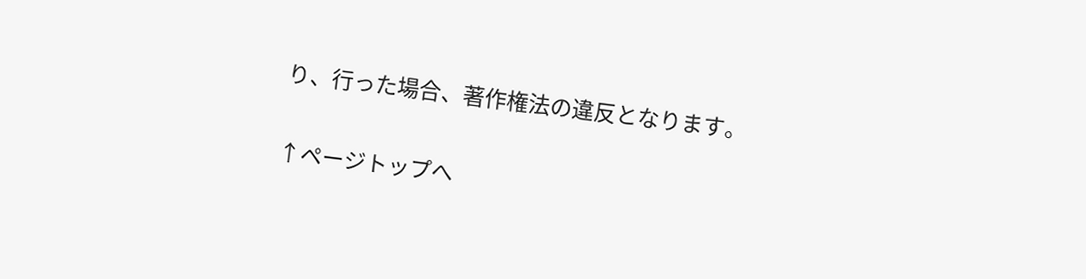り、行った場合、著作権法の違反となります。

↑ページトップへ